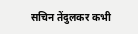सचिन तेंदुलकर कभी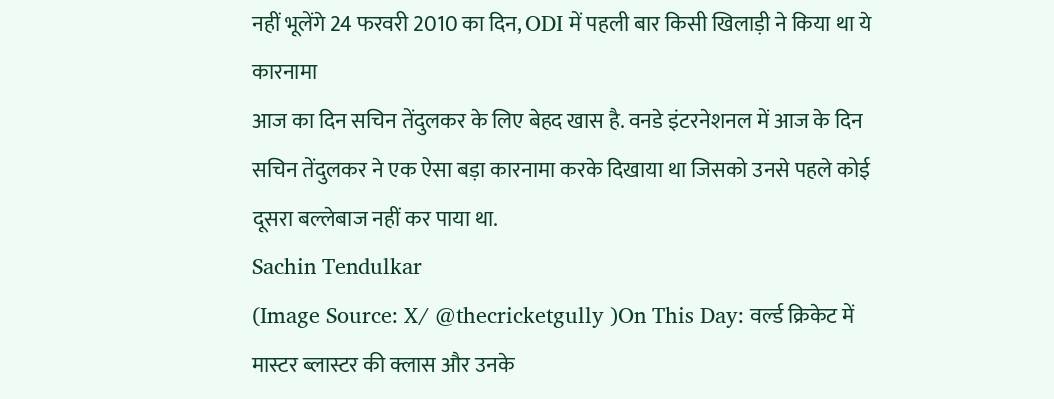नहीं भूलेंगे 24 फरवरी 2010 का दिन, ODI में पहली बार किसी खिलाड़ी ने किया था ये कारनामा
आज का दिन सचिन तेंदुलकर के लिए बेहद खास है. वनडे इंटरनेशनल में आज के दिन सचिन तेंदुलकर ने एक ऐसा बड़ा कारनामा करके दिखाया था जिसको उनसे पहले कोई दूसरा बल्लेबाज नहीं कर पाया था.
Sachin Tendulkar
(Image Source: X/ @thecricketgully )On This Day: वर्ल्ड क्रिकेट में मास्टर ब्लास्टर की क्लास और उनके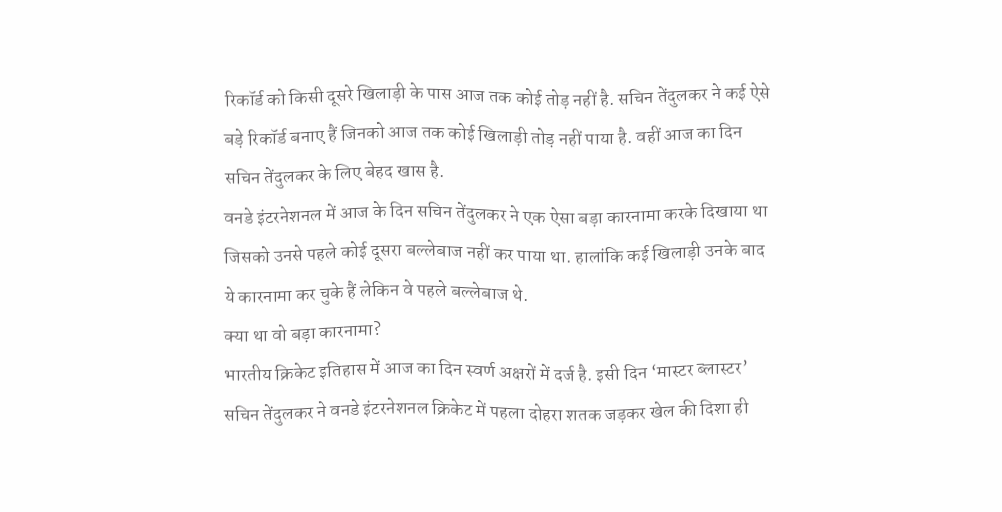रिकॉर्ड को किसी दूसरे खिलाड़ी के पास आज तक कोई तोड़ नहीं है. सचिन तेंदुलकर ने कई ऐसे बड़े रिकॉर्ड बनाए हैं जिनको आज तक कोई खिलाड़ी तोड़ नहीं पाया है. वहीं आज का दिन सचिन तेंदुलकर के लिए बेहद खास है.
वनडे इंटरनेशनल में आज के दिन सचिन तेंदुलकर ने एक ऐसा बड़ा कारनामा करके दिखाया था जिसको उनसे पहले कोई दूसरा बल्लेबाज नहीं कर पाया था. हालांकि कई खिलाड़ी उनके बाद ये कारनामा कर चुके हैं लेकिन वे पहले बल्लेबाज थे.
क्या था वो बड़ा कारनामा?
भारतीय क्रिकेट इतिहास में आज का दिन स्वर्ण अक्षरों में दर्ज है. इसी दिन ‘मास्टर ब्लास्टर’ सचिन तेंदुलकर ने वनडे इंटरनेशनल क्रिकेट में पहला दोहरा शतक जड़कर खेल की दिशा ही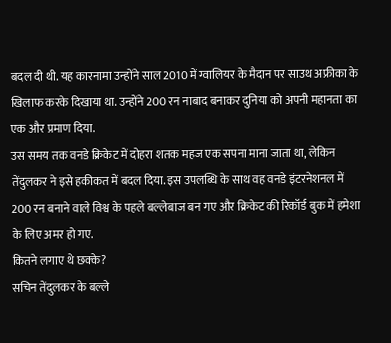बदल दी थी. यह कारनामा उन्होंने साल 2010 में ग्वालियर के मैदान पर साउथ अफ्रीका के खिलाफ करके दिखाया था. उन्होंने 200 रन नाबाद बनाकर दुनिया को अपनी महानता का एक और प्रमाण दिया.
उस समय तक वनडे क्रिकेट में दोहरा शतक महज एक सपना माना जाता था, लेकिन तेंदुलकर ने इसे हकीकत में बदल दिया. इस उपलब्धि के साथ वह वनडे इंटरनेशनल में 200 रन बनाने वाले विश्व के पहले बल्लेबाज बन गए और क्रिकेट की रिकॉर्ड बुक में हमेशा के लिए अमर हो गए.
कितने लगाए थे छक्के?
सचिन तेंदुलकर के बल्ले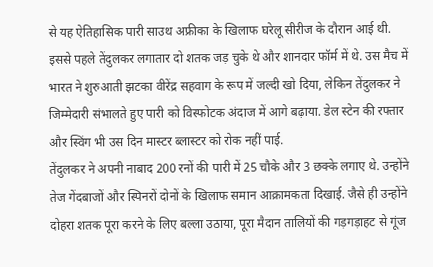से यह ऐतिहासिक पारी साउथ अफ्रीका के खिलाफ घरेलू सीरीज के दौरान आई थी. इससे पहले तेंदुलकर लगातार दो शतक जड़ चुके थे और शानदार फॉर्म में थे. उस मैच में भारत ने शुरुआती झटका वीरेंद्र सहवाग के रूप में जल्दी खो दिया, लेकिन तेंदुलकर ने जिम्मेदारी संभालते हुए पारी को विस्फोटक अंदाज में आगे बढ़ाया. डेल स्टेन की रफ्तार और स्विंग भी उस दिन मास्टर ब्लास्टर को रोक नहीं पाई.
तेंदुलकर ने अपनी नाबाद 200 रनों की पारी में 25 चौके और 3 छक्के लगाए थे. उन्होंने तेज गेंदबाजों और स्पिनरों दोनों के खिलाफ समान आक्रामकता दिखाई. जैसे ही उन्होंने दोहरा शतक पूरा करने के लिए बल्ला उठाया, पूरा मैदान तालियों की गड़गड़ाहट से गूंज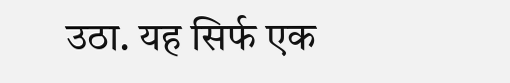उठा. यह सिर्फ एक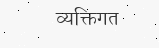व्यक्तिगत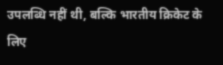उपलब्धि नहीं थी, बल्कि भारतीय क्रिकेट के लिए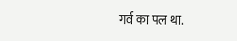गर्व का पल था.